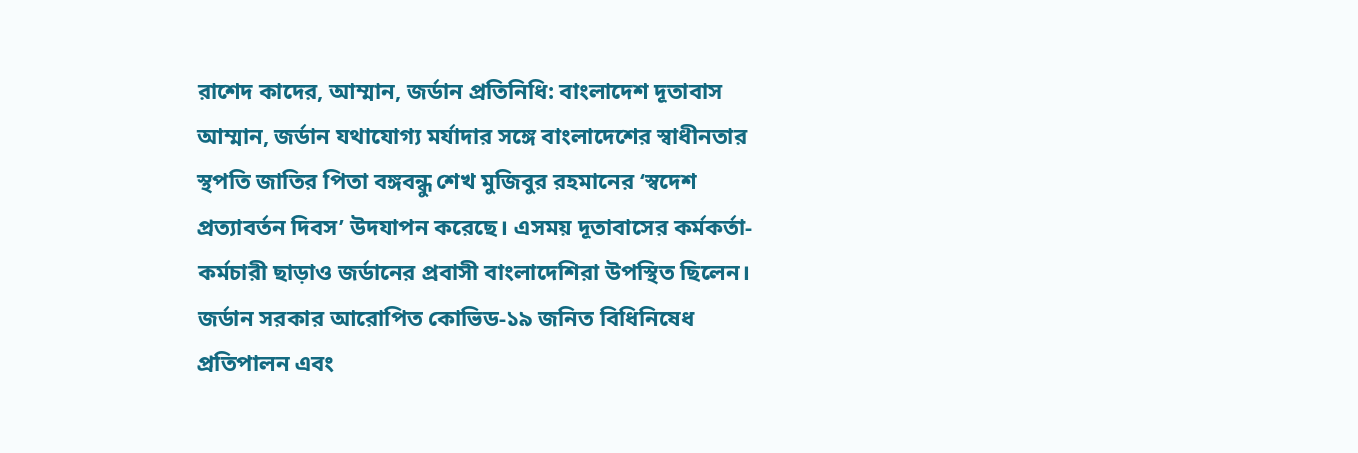রাশেদ কাদের, আম্মান, জর্ডান প্রতিনিধি: বাংলাদেশ দূতাবাস আম্মান, জর্ডান যথাযোগ্য মর্যাদার সঙ্গে বাংলাদেশের স্বাধীনতার স্থপতি জাতির পিতা বঙ্গবন্ধু শেখ মুজিবুর রহমানের ‘স্বদেশ প্রত্যাবর্তন দিবস’ উদযাপন করেছে। এসময় দূতাবাসের কর্মকর্তা-কর্মচারী ছাড়াও জর্ডানের প্রবাসী বাংলাদেশিরা উপস্থিত ছিলেন।
জর্ডান সরকার আরোপিত কোভিড-১৯ জনিত বিধিনিষেধ প্রতিপালন এবং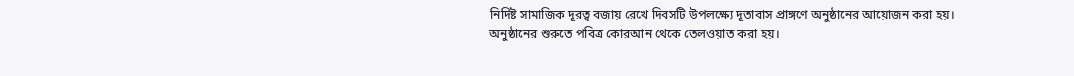নির্দিষ্ট সামাজিক দূরত্ব বজায় রেখে দিবসটি উপলক্ষ্যে দূতাবাস প্রাঙ্গণে অনুষ্ঠানের আয়োজন করা হয়। অনুষ্ঠানের শুরুতে পবিত্র কোরআন থেকে তেলওয়াত করা হয়।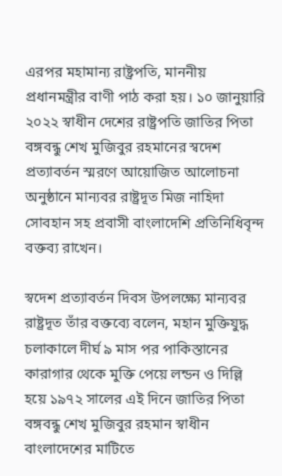এরপর মহামান্য রাষ্ট্রপতি, মাননীয় প্রধানমন্ত্রীর বাণী পাঠ করা হয়। ১০ জানুয়ারি ২০২২ স্বাধীন দেশের রাষ্ট্রপতি জাতির পিতা বঙ্গবন্ধু শেখ মুজিবুর রহমানের স্বদেশ প্রত্যাবর্তন স্মরণে আয়োজিত আলোচনা অনুষ্ঠানে মান্যবর রাষ্ট্রদূত মিজ নাহিদা সোবহান সহ প্রবাসী বাংলাদেশি প্রতিনিধিবৃন্দ বক্তব্য রাখেন।

স্বদেশ প্রত্যাবর্তন দিবস উপলক্ষ্যে মান্যবর রাষ্ট্রদূত তাঁর বক্তব্যে বলেন, মহান মুক্তিযুদ্ধ চলাকালে দীর্ঘ ৯ মাস পর পাকিস্তানের কারাগার থেকে মুক্তি পেয়ে লন্ডন ও দিল্লি হয়ে ১৯৭২ সালের এই দিনে জাতির পিতা বঙ্গবন্ধু শেখ মুজিবুর রহমান স্বাধীন বাংলাদেশের মাটিতে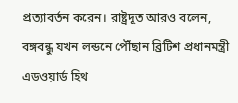প্রত্যাবর্তন করেন। রাষ্ট্রদূত আরও বলেন, বঙ্গবন্ধু যখন লন্ডনে পৌঁছান ব্রিটিশ প্রধানমন্ত্রী এডওয়ার্ড হিথ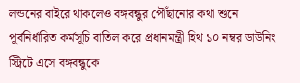লন্ডনের বাইরে থাকলেও বঙ্গবন্ধুর পৌঁছানোর কথা শুনে পূর্বনির্ধারিত কর্মসূচি বাতিল করে প্রধানমন্ত্রী হিথ ১০ নম্বর ডাউনিং স্ট্রিটে এসে বঙ্গবন্ধুকে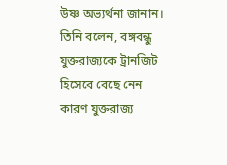উষ্ণ অভ্যর্থনা জানান। তিনি বলেন, বঙ্গবন্ধু যুক্তরাজ্যকে ট্রানজিট হিসেবে বেছে নেন কারণ যুক্তরাজ্য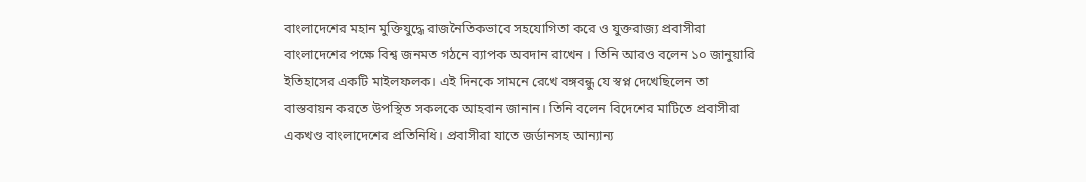বাংলাদেশের মহান মুক্তিযুদ্ধে রাজনৈতিকভাবে সহযোগিতা করে ও যুক্তরাজ্য প্রবাসীরা বাংলাদেশের পক্ষে বিশ্ব জনমত গঠনে ব্যাপক অবদান রাখেন । তিনি আরও বলেন ১০ জানুয়ারি ইতিহাসের একটি মাইলফলক। এই দিনকে সামনে রেখে বঙ্গবন্ধু যে স্বপ্ন দেখেছিলেন তা বাস্তবায়ন করতে উপস্থিত সকলকে আহবান জানান। তিনি বলেন বিদেশের মাটিতে প্রবাসীরা একখণ্ড বাংলাদেশের প্রতিনিধি। প্রবাসীরা যাতে জর্ডানসহ আন্যান্য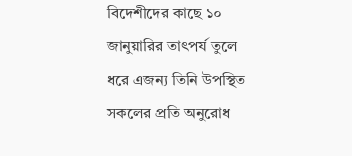বিদেশীদের কাছে ১০ জানুয়ারির তাৎপর্য তুলে ধরে এজন্য তিনি উপস্থিত সকলের প্রতি অনুরোধ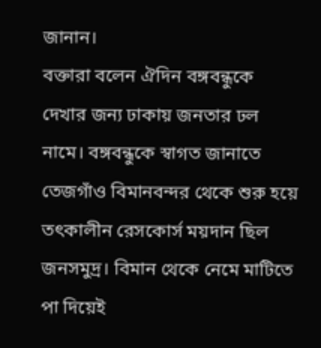জানান।
বক্তারা বলেন ঐদিন বঙ্গবন্ধুকে দেখার জন্য ঢাকায় জনতার ঢল নামে। বঙ্গবন্ধুকে স্বাগত জানাতে তেজগাঁও বিমানবন্দর থেকে শুরু হয়ে তৎকালীন রেসকোর্স ময়দান ছিল জনসমুদ্র। বিমান থেকে নেমে মাটিতে পা দিয়েই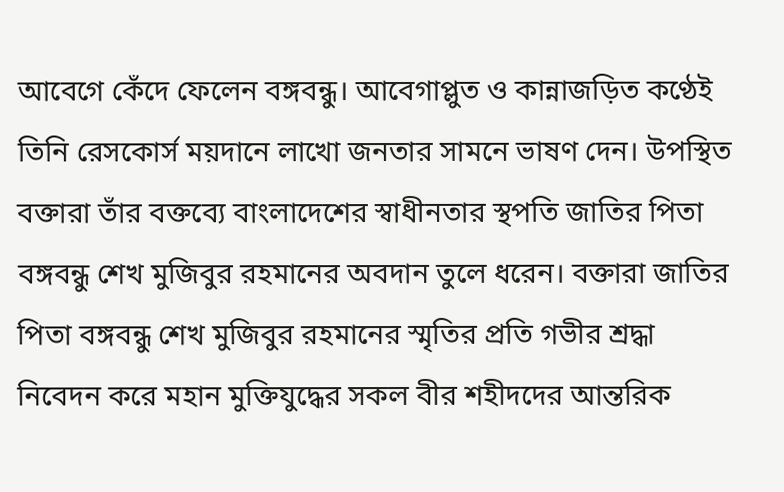আবেগে কেঁদে ফেলেন বঙ্গবন্ধু। আবেগাপ্লুত ও কান্নাজড়িত কণ্ঠেই তিনি রেসকোর্স ময়দানে লাখো জনতার সামনে ভাষণ দেন। উপস্থিত বক্তারা তাঁর বক্তব্যে বাংলাদেশের স্বাধীনতার স্থপতি জাতির পিতা বঙ্গবন্ধু শেখ মুজিবুর রহমানের অবদান তুলে ধরেন। বক্তারা জাতির পিতা বঙ্গবন্ধু শেখ মুজিবুর রহমানের স্মৃতির প্রতি গভীর শ্রদ্ধা নিবেদন করে মহান মুক্তিযুদ্ধের সকল বীর শহীদদের আন্তরিক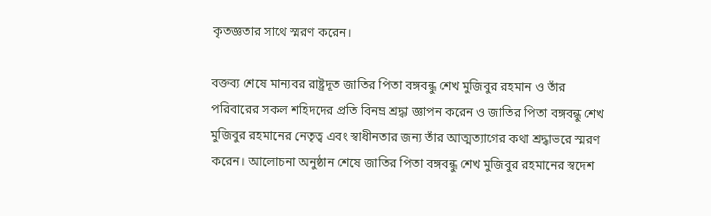কৃতজ্ঞতার সাথে স্মরণ করেন।

বক্তব্য শেষে মান্যবর রাষ্ট্রদূত জাতির পিতা বঙ্গবন্ধু শেখ মুজিবুর রহমান ও তাঁর পরিবারের সকল শহিদদের প্রতি বিনম্র শ্রদ্ধা জ্ঞাপন করেন ও জাতির পিতা বঙ্গবন্ধু শেখ মুজিবুর রহমানের নেতৃত্ব এবং স্বাধীনতার জন্য তাঁর আত্মত্যাগের কথা শ্রদ্ধাভরে স্মরণ করেন। আলোচনা অনুষ্ঠান শেষে জাতির পিতা বঙ্গবন্ধু শেখ মুজিবুর রহমানের স্বদেশ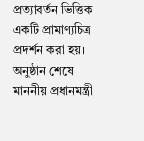প্রত্যাবর্তন ভিত্তিক একটি প্রামাণ্যচিত্র প্রদর্শন করা হয়।
অনুষ্ঠান শেষে মাননীয় প্রধানমন্ত্রী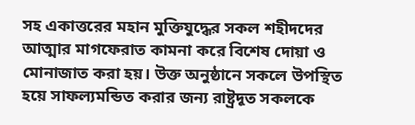সহ একাত্তরের মহান মুক্তিযুদ্ধের সকল শহীদদের আত্মার মাগফেরাত কামনা করে বিশেষ দোয়া ও মোনাজাত করা হয়। উক্ত অনুষ্ঠানে সকলে উপস্থিত হয়ে সাফল্যমন্ডিত করার জন্য রাষ্ট্রদূত সকলকে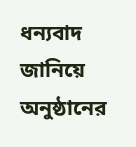ধন্যবাদ জানিয়ে অনুষ্ঠানের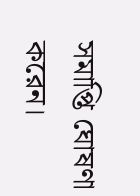সমাপ্তি ঘোষণা করেন।